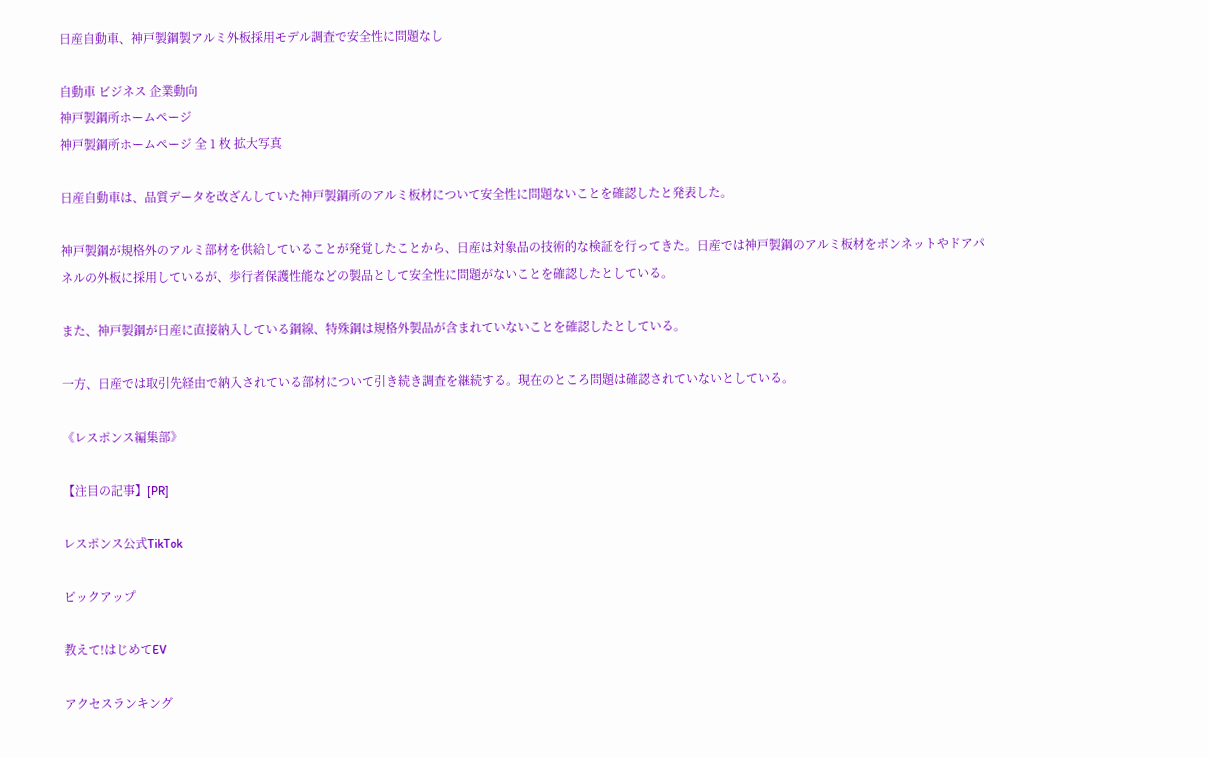日産自動車、神戸製鋼製アルミ外板採用モデル調査で安全性に問題なし

自動車 ビジネス 企業動向
神戸製鋼所ホームページ
神戸製鋼所ホームページ 全 1 枚 拡大写真

日産自動車は、品質データを改ざんしていた神戸製鋼所のアルミ板材について安全性に問題ないことを確認したと発表した。

神戸製鋼が規格外のアルミ部材を供給していることが発覚したことから、日産は対象品の技術的な検証を行ってきた。日産では神戸製鋼のアルミ板材をボンネットやドアパネルの外板に採用しているが、歩行者保護性能などの製品として安全性に問題がないことを確認したとしている。

また、神戸製鋼が日産に直接納入している鋼線、特殊鋼は規格外製品が含まれていないことを確認したとしている。

一方、日産では取引先経由で納入されている部材について引き続き調査を継続する。現在のところ問題は確認されていないとしている。

《レスポンス編集部》

【注目の記事】[PR]

レスポンス公式TikTok

ピックアップ

教えて!はじめてEV

アクセスランキング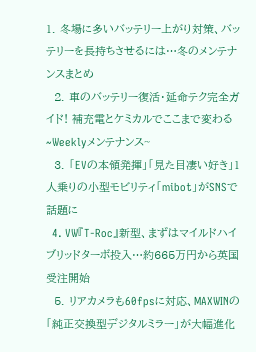1. 冬場に多いバッテリー上がり対策、バッテリーを長持ちさせるには…冬のメンテナンスまとめ
  2. 車のバッテリー復活・延命テク完全ガイド! 補充電とケミカルでここまで変わる~Weeklyメンテナンス~
  3. 「EVの本領発揮」「見た目凄い好き」1人乗りの小型モビリティ「mibot」がSNSで話題に
  4. VW『T-Roc』新型、まずはマイルドハイブリッドターボ投入…約665万円から英国受注開始
  5. リアカメラも60fpsに対応、MAXWINの「純正交換型デジタルミラー」が大幅進化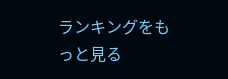ランキングをもっと見る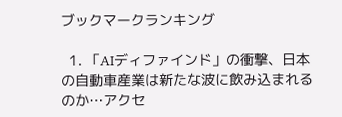ブックマークランキング

  1. 「AIディファインド」の衝撃、日本の自動車産業は新たな波に飲み込まれるのか…アクセ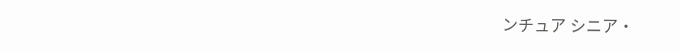ンチュア シニア・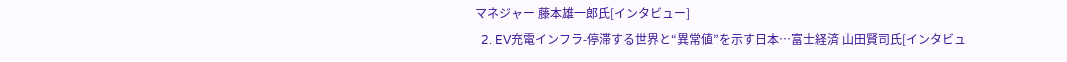マネジャー 藤本雄一郎氏[インタビュー]
  2. EV充電インフラ-停滞する世界と“異常値”を示す日本…富士経済 山田賢司氏[インタビュ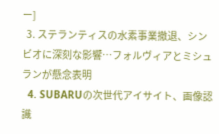ー]
  3. ステランティスの水素事業撤退、シンビオに深刻な影響…フォルヴィアとミシュランが懸念表明
  4. SUBARUの次世代アイサイト、画像認識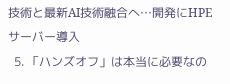技術と最新AI技術融合へ…開発にHPEサーバー導入
  5. 「ハンズオフ」は本当に必要なの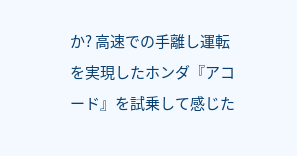か? 高速での手離し運転を実現したホンダ『アコード』を試乗して感じた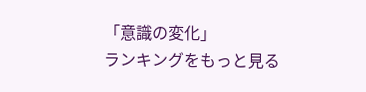「意識の変化」
ランキングをもっと見る